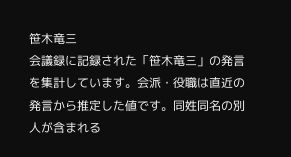笹木竜三
会議録に記録された「笹木竜三」の発言を集計しています。会派・役職は直近の発言から推定した値です。同姓同名の別人が含まれる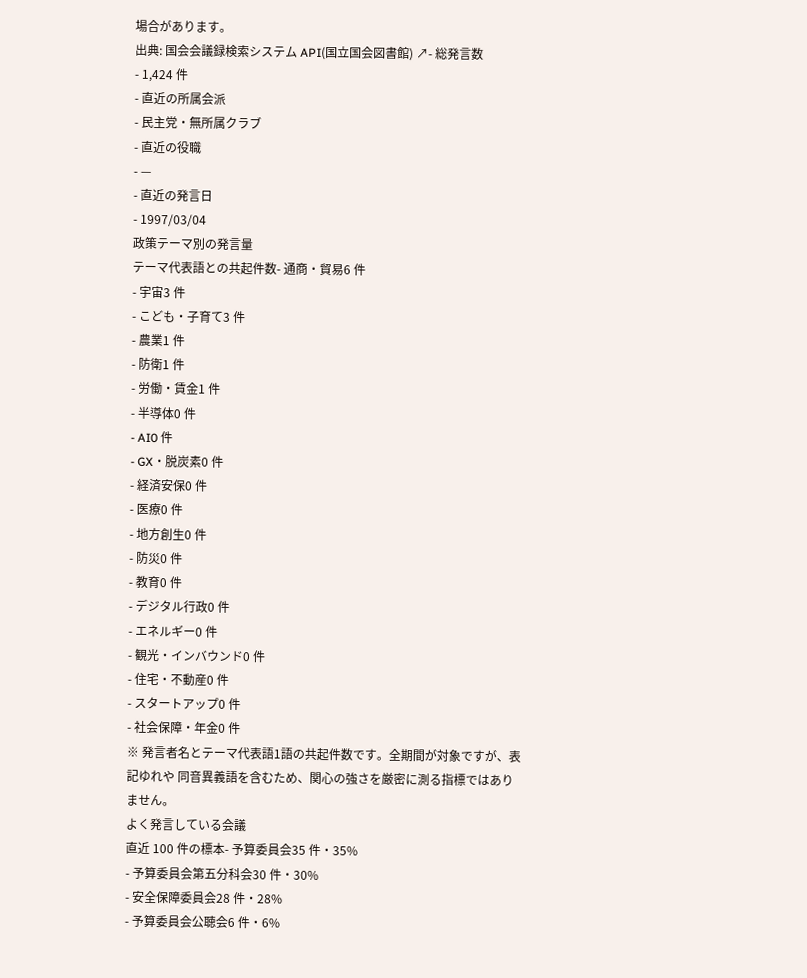場合があります。
出典: 国会会議録検索システム API(国立国会図書館) ↗- 総発言数
- 1,424 件
- 直近の所属会派
- 民主党・無所属クラブ
- 直近の役職
- —
- 直近の発言日
- 1997/03/04
政策テーマ別の発言量
テーマ代表語との共起件数- 通商・貿易6 件
- 宇宙3 件
- こども・子育て3 件
- 農業1 件
- 防衛1 件
- 労働・賃金1 件
- 半導体0 件
- AI0 件
- GX・脱炭素0 件
- 経済安保0 件
- 医療0 件
- 地方創生0 件
- 防災0 件
- 教育0 件
- デジタル行政0 件
- エネルギー0 件
- 観光・インバウンド0 件
- 住宅・不動産0 件
- スタートアップ0 件
- 社会保障・年金0 件
※ 発言者名とテーマ代表語1語の共起件数です。全期間が対象ですが、表記ゆれや 同音異義語を含むため、関心の強さを厳密に測る指標ではありません。
よく発言している会議
直近 100 件の標本- 予算委員会35 件・35%
- 予算委員会第五分科会30 件・30%
- 安全保障委員会28 件・28%
- 予算委員会公聴会6 件・6%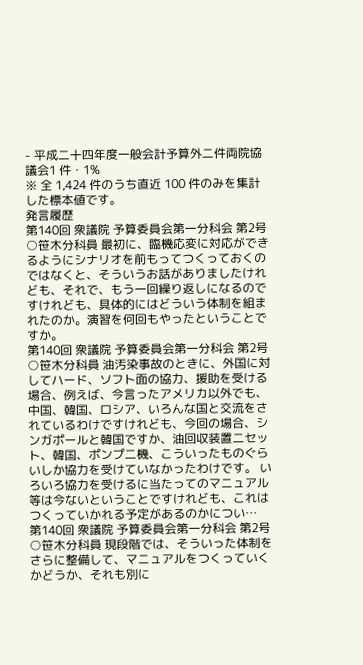- 平成二十四年度一般会計予算外二件両院協議会1 件・1%
※ 全 1,424 件のうち直近 100 件のみを集計した標本値です。
発言履歴
第140回 衆議院 予算委員会第一分科会 第2号
○笹木分科員 最初に、臨機応変に対応ができるようにシナリオを前もってつくっておくのではなくと、そういうお話がありましたけれども、それで、もう一回繰り返しになるのですけれども、具体的にはどういう体制を組まれたのか。演習を何回もやったということですか。
第140回 衆議院 予算委員会第一分科会 第2号
○笹木分科員 油汚染事故のときに、外国に対してハード、ソフト面の協力、援助を受ける場合、例えば、今言ったアメリカ以外でも、中国、韓国、ロシア、いろんな国と交流をされているわけですけれども、今回の場合、シンガポールと韓国ですか、油回収装置二セット、韓国、ポンプ二機、こういったものぐらいしか協力を受けていなかったわけです。 いろいろ協力を受けるに当たってのマニュアル等は今ないということですけれども、これはつくっていかれる予定があるのかについ…
第140回 衆議院 予算委員会第一分科会 第2号
○笹木分科員 現段階では、そういった体制をさらに整備して、マニュアルをつくっていくかどうか、それも別に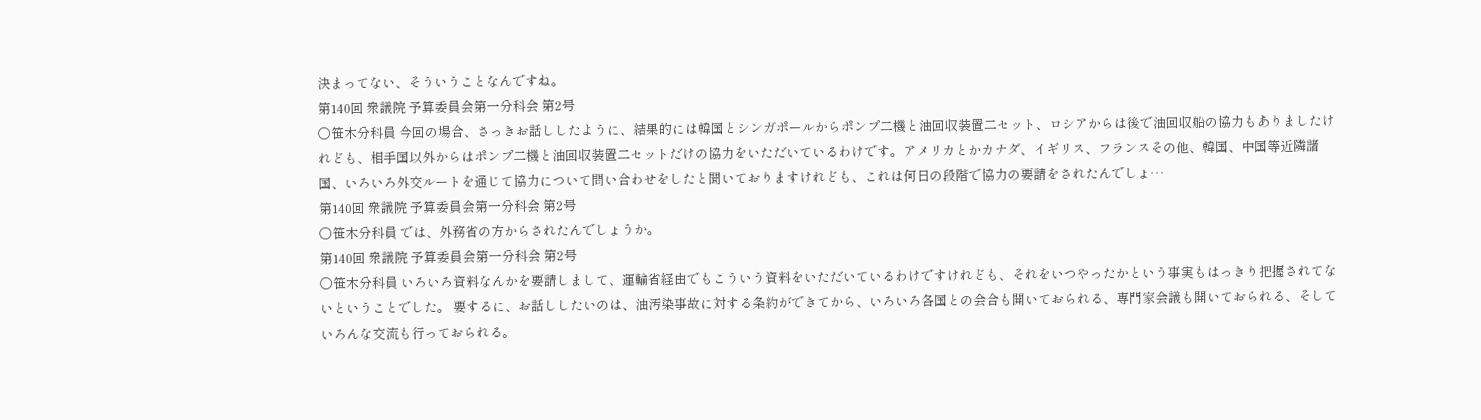決まってない、そういうことなんですね。
第140回 衆議院 予算委員会第一分科会 第2号
○笹木分科員 今回の場合、さっきお話ししたように、結果的には韓国とシンガポールからポンプ二機と油回収装置二セット、ロシアからは後で油回収船の協力もありましたけれども、相手国以外からはポンプ二機と油回収装置二セットだけの協力をいただいているわけです。アメリカとかカナダ、イギリス、フランスその他、韓国、中国等近隣諸国、いろいろ外交ルートを通じて協力について問い合わせをしたと聞いておりますけれども、これは何日の段階で協力の要請をされたんでしょ…
第140回 衆議院 予算委員会第一分科会 第2号
○笹木分科員 では、外務省の方からされたんでしょうか。
第140回 衆議院 予算委員会第一分科会 第2号
○笹木分科員 いろいろ資料なんかを要請しまして、運輸省経由でもこういう資料をいただいているわけですけれども、それをいつやったかという事実もはっきり把握されてないということでした。 要するに、お話ししたいのは、油汚染事故に対する条約ができてから、いろいろ各国との会合も開いておられる、専門家会議も開いておられる、そしていろんな交流も行っておられる。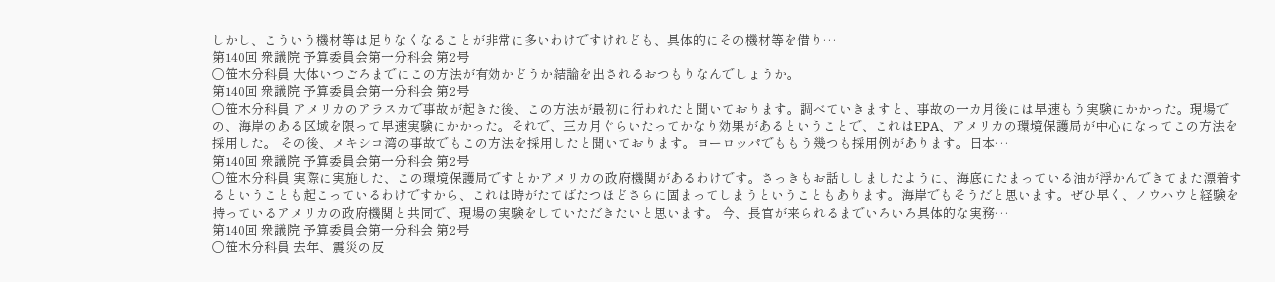しかし、こういう機材等は足りなくなることが非常に多いわけですけれども、具体的にその機材等を借り…
第140回 衆議院 予算委員会第一分科会 第2号
○笹木分科員 大体いつごろまでにこの方法が有効かどうか結論を出されるおつもりなんでしょうか。
第140回 衆議院 予算委員会第一分科会 第2号
○笹木分科員 アメリカのアラスカで事故が起きた後、この方法が最初に行われたと聞いております。調べていきますと、事故の一カ月後には早速もう実験にかかった。現場での、海岸のある区域を限って早速実験にかかった。それで、三カ月ぐらいたってかなり効果があるということで、これはEPA、アメリカの環境保護局が中心になってこの方法を採用した。 その後、メキシコ湾の事故でもこの方法を採用したと聞いております。ヨーロッパでももう幾つも採用例があります。日本…
第140回 衆議院 予算委員会第一分科会 第2号
○笹木分科員 実際に実施した、この環境保護局ですとかアメリカの政府機関があるわけです。さっきもお話ししましたように、海底にたまっている油が浮かんできてまた漂着するということも起こっているわけですから、これは時がたてばたつほどさらに固まってしまうということもあります。海岸でもそうだと思います。ぜひ早く、ノウハウと経験を持っているアメリカの政府機関と共同で、現場の実験をしていただきたいと思います。 今、長官が来られるまでいろいろ具体的な実務…
第140回 衆議院 予算委員会第一分科会 第2号
○笹木分科員 去年、震災の反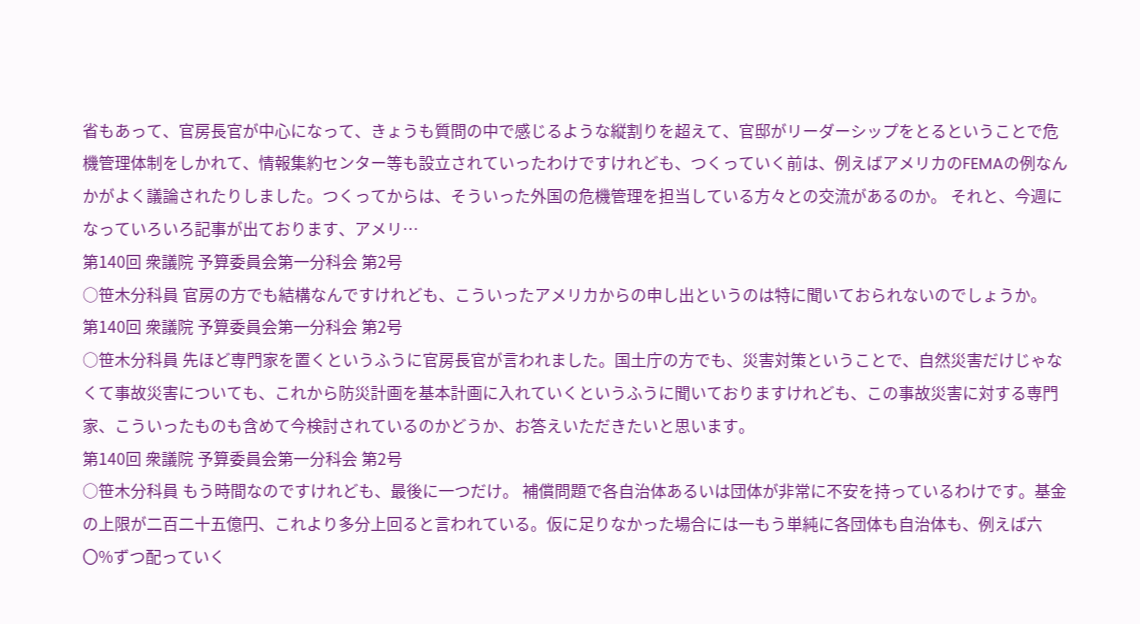省もあって、官房長官が中心になって、きょうも質問の中で感じるような縦割りを超えて、官邸がリーダーシップをとるということで危機管理体制をしかれて、情報集約センター等も設立されていったわけですけれども、つくっていく前は、例えばアメリカのFEMAの例なんかがよく議論されたりしました。つくってからは、そういった外国の危機管理を担当している方々との交流があるのか。 それと、今週になっていろいろ記事が出ております、アメリ…
第140回 衆議院 予算委員会第一分科会 第2号
○笹木分科員 官房の方でも結構なんですけれども、こういったアメリカからの申し出というのは特に聞いておられないのでしょうか。
第140回 衆議院 予算委員会第一分科会 第2号
○笹木分科員 先ほど専門家を置くというふうに官房長官が言われました。国土庁の方でも、災害対策ということで、自然災害だけじゃなくて事故災害についても、これから防災計画を基本計画に入れていくというふうに聞いておりますけれども、この事故災害に対する専門家、こういったものも含めて今検討されているのかどうか、お答えいただきたいと思います。
第140回 衆議院 予算委員会第一分科会 第2号
○笹木分科員 もう時間なのですけれども、最後に一つだけ。 補償問題で各自治体あるいは団体が非常に不安を持っているわけです。基金の上限が二百二十五億円、これより多分上回ると言われている。仮に足りなかった場合には一もう単純に各団体も自治体も、例えば六〇%ずつ配っていく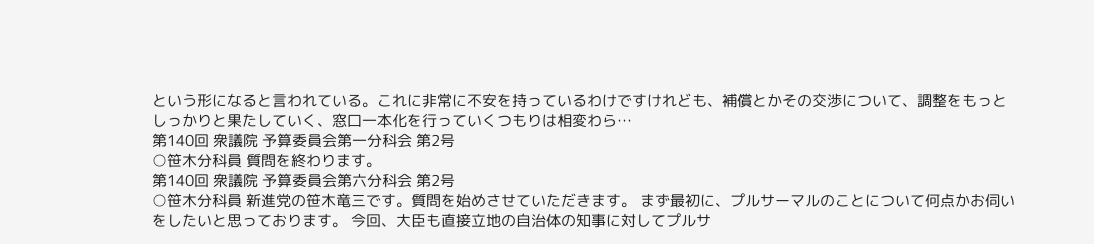という形になると言われている。これに非常に不安を持っているわけですけれども、補償とかその交渉について、調整をもっとしっかりと果たしていく、窓口一本化を行っていくつもりは相変わら…
第140回 衆議院 予算委員会第一分科会 第2号
○笹木分科員 質問を終わります。
第140回 衆議院 予算委員会第六分科会 第2号
○笹木分科員 新進党の笹木竜三です。質問を始めさせていただきます。 まず最初に、プルサーマルのことについて何点かお伺いをしたいと思っております。 今回、大臣も直接立地の自治体の知事に対してプルサ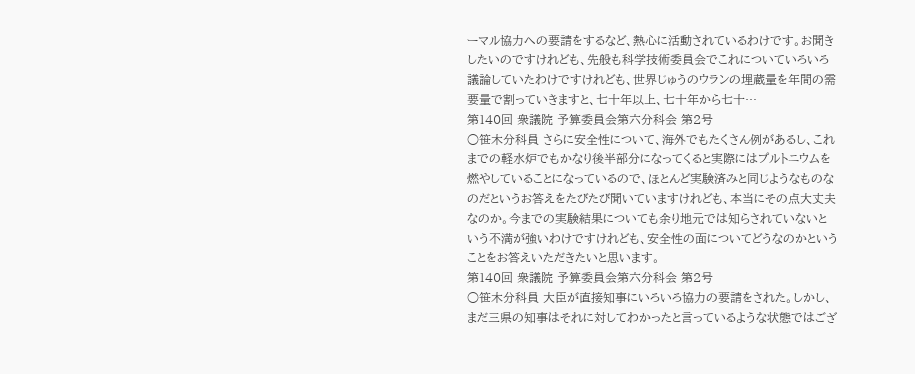ーマル協力への要請をするなど、熱心に活動されているわけです。お聞きしたいのですけれども、先般も科学技術委員会でこれについていろいろ議論していたわけですけれども、世界じゅうのウランの埋蔵量を年間の需要量で割っていきますと、七十年以上、七十年から七十…
第140回 衆議院 予算委員会第六分科会 第2号
○笹木分科員 さらに安全性について、海外でもたくさん例があるし、これまでの軽水炉でもかなり後半部分になってくると実際にはプルトニウムを燃やしていることになっているので、ほとんど実験済みと同じようなものなのだというお答えをたびたび聞いていますけれども、本当にその点大丈夫なのか。今までの実験結果についても余り地元では知らされていないという不満が強いわけですけれども、安全性の面についてどうなのかということをお答えいただきたいと思います。
第140回 衆議院 予算委員会第六分科会 第2号
○笹木分科員 大臣が直接知事にいろいろ協力の要請をされた。しかし、まだ三県の知事はそれに対してわかったと言っているような状態ではござ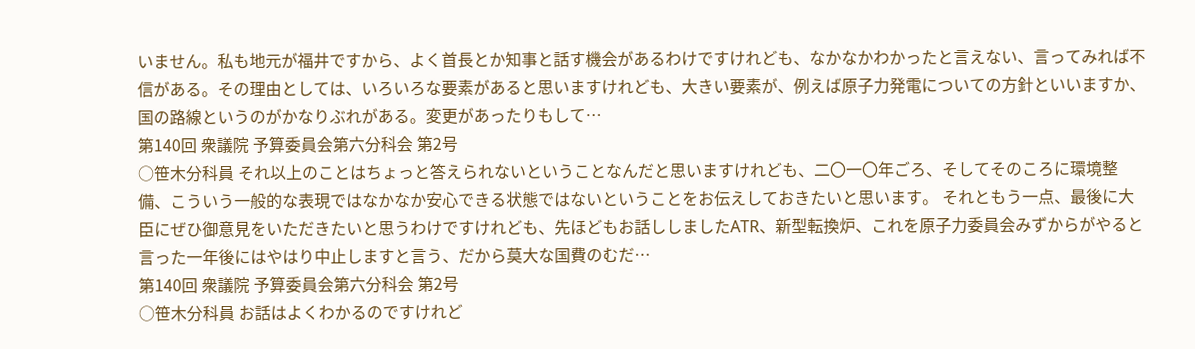いません。私も地元が福井ですから、よく首長とか知事と話す機会があるわけですけれども、なかなかわかったと言えない、言ってみれば不信がある。その理由としては、いろいろな要素があると思いますけれども、大きい要素が、例えば原子力発電についての方針といいますか、国の路線というのがかなりぶれがある。変更があったりもして…
第140回 衆議院 予算委員会第六分科会 第2号
○笹木分科員 それ以上のことはちょっと答えられないということなんだと思いますけれども、二〇一〇年ごろ、そしてそのころに環境整備、こういう一般的な表現ではなかなか安心できる状態ではないということをお伝えしておきたいと思います。 それともう一点、最後に大臣にぜひ御意見をいただきたいと思うわけですけれども、先ほどもお話ししましたATR、新型転換炉、これを原子力委員会みずからがやると言った一年後にはやはり中止しますと言う、だから莫大な国費のむだ…
第140回 衆議院 予算委員会第六分科会 第2号
○笹木分科員 お話はよくわかるのですけれど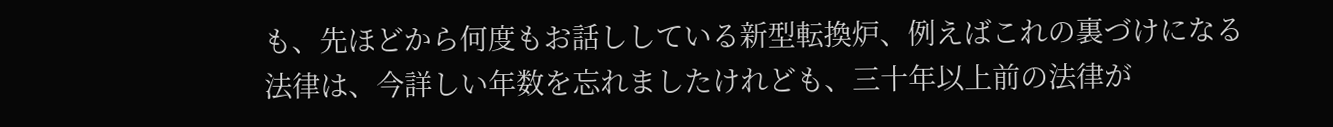も、先ほどから何度もお話ししている新型転換炉、例えばこれの裏づけになる法律は、今詳しい年数を忘れましたけれども、三十年以上前の法律が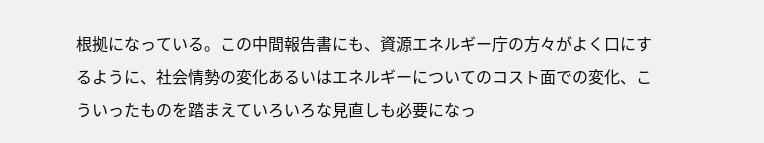根拠になっている。この中間報告書にも、資源エネルギー庁の方々がよく口にするように、社会情勢の変化あるいはエネルギーについてのコスト面での変化、こういったものを踏まえていろいろな見直しも必要になっ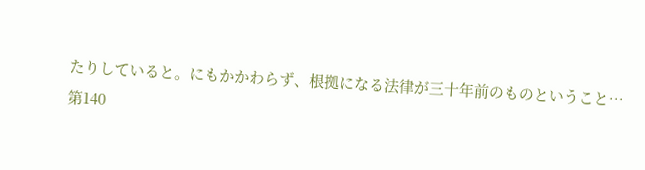たりしていると。にもかかわらず、根拠になる法律が三十年前のものということ…
第140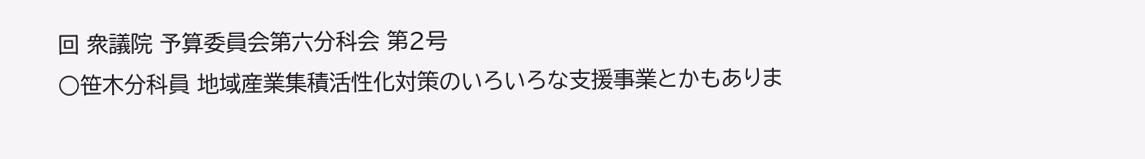回 衆議院 予算委員会第六分科会 第2号
○笹木分科員 地域産業集積活性化対策のいろいろな支援事業とかもありま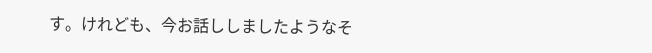す。けれども、今お話ししましたようなそ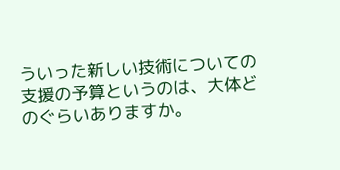ういった新しい技術についての支援の予算というのは、大体どのぐらいありますか。